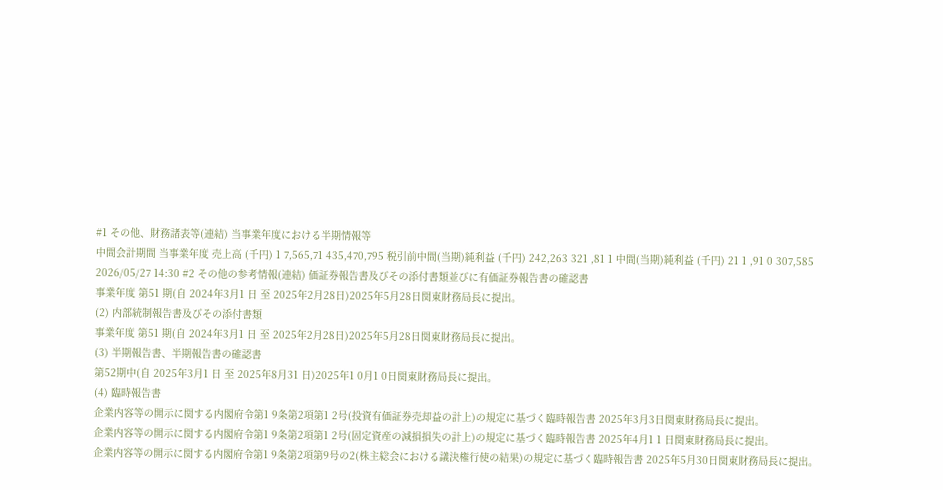#1 その他、財務諸表等(連結) 当事業年度における半期情報等
中間会計期間 当事業年度 売上高 (千円) 1 7,565,71 435,470,795 税引前中間(当期)純利益 (千円) 242,263 321 ,81 1 中間(当期)純利益 (千円) 21 1 ,91 0 307,585
2026/05/27 14:30 #2 その他の参考情報(連結) 価証券報告書及びその添付書類並びに有価証券報告書の確認書
事業年度 第51 期(自 2024年3月1 日 至 2025年2月28日)2025年5月28日関東財務局長に提出。
(2) 内部統制報告書及びその添付書類
事業年度 第51 期(自 2024年3月1 日 至 2025年2月28日)2025年5月28日関東財務局長に提出。
(3) 半期報告書、半期報告書の確認書
第52期中(自 2025年3月1 日 至 2025年8月31 日)2025年1 0月1 0日関東財務局長に提出。
(4) 臨時報告書
企業内容等の開示に関する内閣府令第1 9条第2項第1 2号(投資有価証券売却益の計上)の規定に基づく臨時報告書 2025年3月3日関東財務局長に提出。
企業内容等の開示に関する内閣府令第1 9条第2項第1 2号(固定資産の減損損失の計上)の規定に基づく臨時報告書 2025年4月1 1 日関東財務局長に提出。
企業内容等の開示に関する内閣府令第1 9条第2項第9号の2(株主総会における議決権行使の結果)の規定に基づく臨時報告書 2025年5月30日関東財務局長に提出。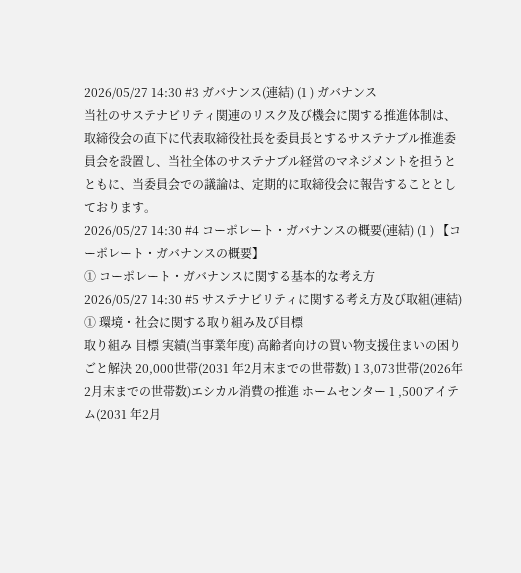2026/05/27 14:30 #3 ガバナンス(連結) (1 ) ガバナンス
当社のサステナビリティ関連のリスク及び機会に関する推進体制は、取締役会の直下に代表取締役社長を委員長とするサステナブル推進委員会を設置し、当社全体のサステナブル経営のマネジメントを担うとともに、当委員会での議論は、定期的に取締役会に報告することとしております。
2026/05/27 14:30 #4 コーポレート・ガバナンスの概要(連結) (1 ) 【コーポレート・ガバナンスの概要】
① コーポレート・ガバナンスに関する基本的な考え方
2026/05/27 14:30 #5 サステナビリティに関する考え方及び取組(連結) ① 環境・社会に関する取り組み及び目標
取り組み 目標 実績(当事業年度) 高齢者向けの買い物支援住まいの困りごと解決 20,000世帯(2031 年2月末までの世帯数) 1 3,073世帯(2026年2月末までの世帯数)エシカル消費の推進 ホームセンター 1 ,500アイテム(2031 年2月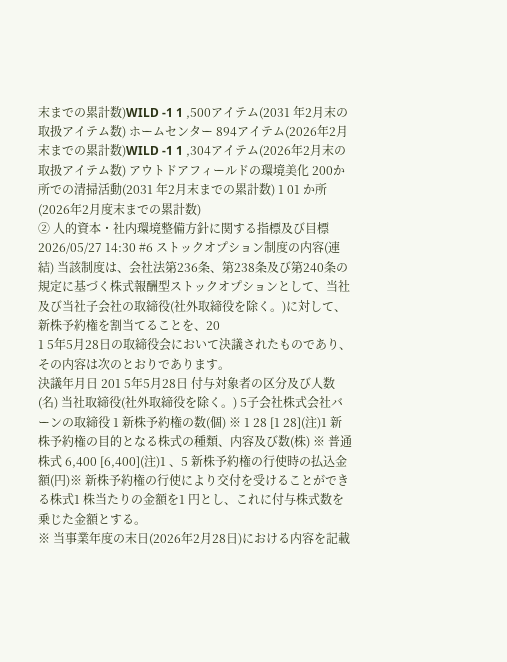末までの累計数)WILD -1 1 ,500アイテム(2031 年2月末の取扱アイテム数) ホームセンター 894アイテム(2026年2月末までの累計数)WILD -1 1 ,304アイテム(2026年2月末の取扱アイテム数) アウトドアフィールドの環境美化 200か所での清掃活動(2031 年2月末までの累計数) 1 01 か所(2026年2月度末までの累計数)
② 人的資本・社内環境整備方針に関する指標及び目標
2026/05/27 14:30 #6 ストックオプション制度の内容(連結) 当該制度は、会社法第236条、第238条及び第240条の規定に基づく株式報酬型ストックオプションとして、当社及び当社子会社の取締役(社外取締役を除く。)に対して、新株予約権を割当てることを、20
1 5年5月28日の取締役会において決議されたものであり、その内容は次のとおりであります。
決議年月日 201 5年5月28日 付与対象者の区分及び人数(名) 当社取締役(社外取締役を除く。) 5子会社株式会社バーンの取締役 1 新株予約権の数(個) ※ 1 28 [1 28](注)1 新株予約権の目的となる株式の種類、内容及び数(株) ※ 普通株式 6,400 [6,400](注)1 、5 新株予約権の行使時の払込金額(円)※ 新株予約権の行使により交付を受けることができる株式1 株当たりの金額を1 円とし、これに付与株式数を乗じた金額とする。
※ 当事業年度の末日(2026年2月28日)における内容を記載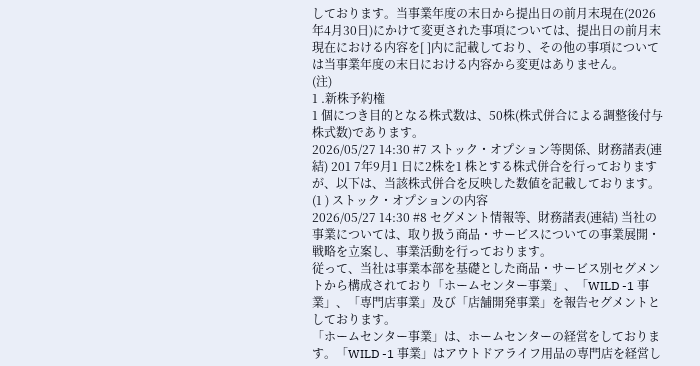しております。当事業年度の末日から提出日の前月末現在(2026年4月30日)にかけて変更された事項については、提出日の前月末現在における内容を[ ]内に記載しており、その他の事項については当事業年度の末日における内容から変更はありません。
(注)
1 .新株予約権
1 個につき目的となる株式数は、50株(株式併合による調整後付与株式数)であります。
2026/05/27 14:30 #7 ストック・オプション等関係、財務諸表(連結) 201 7年9月1 日に2株を1 株とする株式併合を行っておりますが、以下は、当該株式併合を反映した数値を記載しております。
(1 ) ストック・オプションの内容
2026/05/27 14:30 #8 セグメント情報等、財務諸表(連結) 当社の事業については、取り扱う商品・サービスについての事業展開・戦略を立案し、事業活動を行っております。
従って、当社は事業本部を基礎とした商品・サービス別セグメントから構成されており「ホームセンター事業」、「WILD -1 事業」、「専門店事業」及び「店舗開発事業」を報告セグメントとしております。
「ホームセンター事業」は、ホームセンターの経営をしております。「WILD -1 事業」はアウトドアライフ用品の専門店を経営し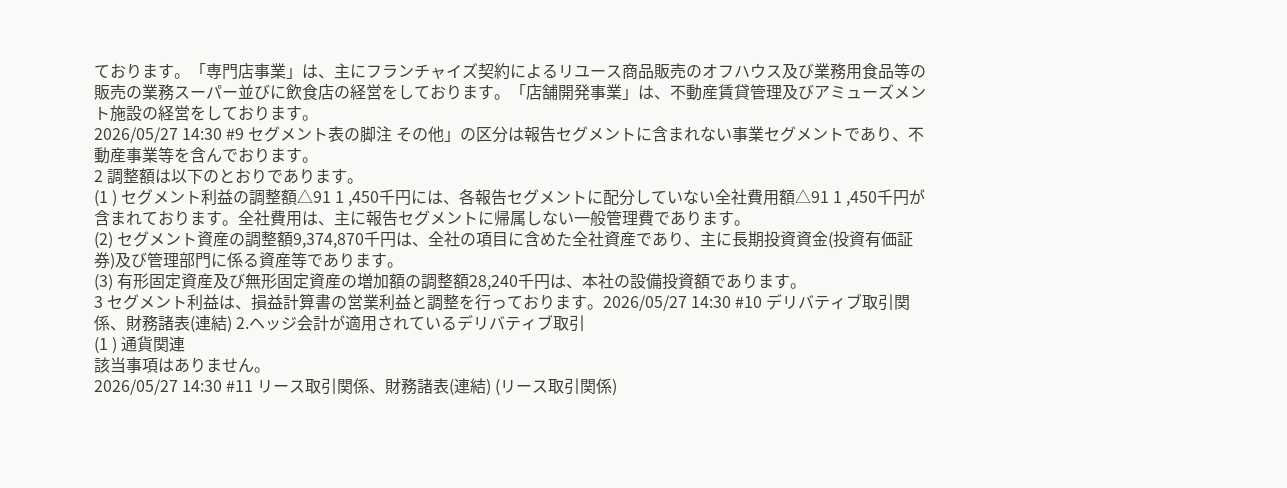ております。「専門店事業」は、主にフランチャイズ契約によるリユース商品販売のオフハウス及び業務用食品等の販売の業務スーパー並びに飲食店の経営をしております。「店舗開発事業」は、不動産賃貸管理及びアミューズメント施設の経営をしております。
2026/05/27 14:30 #9 セグメント表の脚注 その他」の区分は報告セグメントに含まれない事業セグメントであり、不動産事業等を含んでおります。
2 調整額は以下のとおりであります。
(1 ) セグメント利益の調整額△91 1 ,450千円には、各報告セグメントに配分していない全社費用額△91 1 ,450千円が含まれております。全社費用は、主に報告セグメントに帰属しない一般管理費であります。
(2) セグメント資産の調整額9,374,870千円は、全社の項目に含めた全社資産であり、主に長期投資資金(投資有価証券)及び管理部門に係る資産等であります。
(3) 有形固定資産及び無形固定資産の増加額の調整額28,240千円は、本社の設備投資額であります。
3 セグメント利益は、損益計算書の営業利益と調整を行っております。2026/05/27 14:30 #10 デリバティブ取引関係、財務諸表(連結) 2.ヘッジ会計が適用されているデリバティブ取引
(1 ) 通貨関連
該当事項はありません。
2026/05/27 14:30 #11 リース取引関係、財務諸表(連結) (リース取引関係)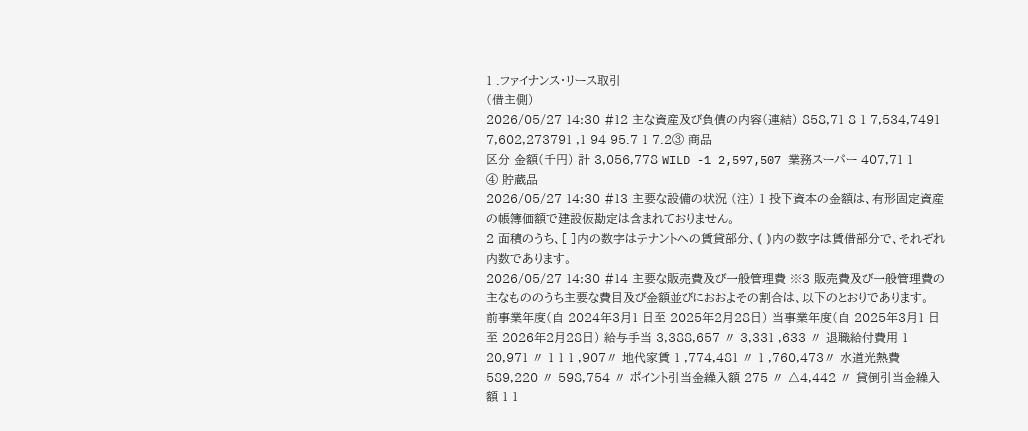1 .ファイナンス・リース取引
(借主側)
2026/05/27 14:30 #12 主な資産及び負債の内容(連結) 858,71 8 1 7,534,7491 7,602,273791 ,1 94 95.7 1 7.2③ 商品
区分 金額(千円) 計 3,056,778 WILD -1 2,597,507 業務スーパー 407,71 1
④ 貯蔵品
2026/05/27 14:30 #13 主要な設備の状況 (注) 1 投下資本の金額は、有形固定資産の帳簿価額で建設仮勘定は含まれておりません。
2 面積のうち、[ ]内の数字はテナントへの賃貸部分、⦅ ⦆内の数字は賃借部分で、それぞれ内数であります。
2026/05/27 14:30 #14 主要な販売費及び一般管理費 ※3 販売費及び一般管理費の主なもののうち主要な費目及び金額並びにおおよその割合は、以下のとおりであります。
前事業年度(自 2024年3月1 日至 2025年2月28日) 当事業年度(自 2025年3月1 日至 2026年2月28日) 給与手当 3,388,657 〃 3,331 ,633 〃 退職給付費用 1 20,971 〃 1 1 1 ,907〃 地代家賃 1 ,774,481 〃 1 ,760,473〃 水道光熱費 589,220 〃 598,754 〃 ポイント引当金繰入額 275 〃 △4,442 〃 貸倒引当金繰入額 1 1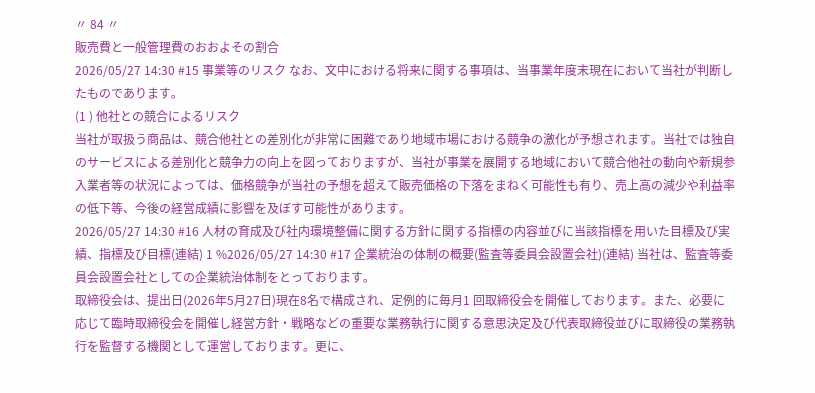〃 84 〃
販売費と一般管理費のおおよその割合
2026/05/27 14:30 #15 事業等のリスク なお、文中における将来に関する事項は、当事業年度末現在において当社が判断したものであります。
(1 ) 他社との競合によるリスク
当社が取扱う商品は、競合他社との差別化が非常に困難であり地域市場における競争の激化が予想されます。当社では独自のサービスによる差別化と競争力の向上を図っておりますが、当社が事業を展開する地域において競合他社の動向や新規参入業者等の状況によっては、価格競争が当社の予想を超えて販売価格の下落をまねく可能性も有り、売上高の減少や利益率の低下等、今後の経営成績に影響を及ぼす可能性があります。
2026/05/27 14:30 #16 人材の育成及び社内環境整備に関する方針に関する指標の内容並びに当該指標を用いた目標及び実績、指標及び目標(連結) 1 %2026/05/27 14:30 #17 企業統治の体制の概要(監査等委員会設置会社)(連結) 当社は、監査等委員会設置会社としての企業統治体制をとっております。
取締役会は、提出日(2026年5月27日)現在8名で構成され、定例的に毎月1 回取締役会を開催しております。また、必要に応じて臨時取締役会を開催し経営方針・戦略などの重要な業務執行に関する意思決定及び代表取締役並びに取締役の業務執行を監督する機関として運営しております。更に、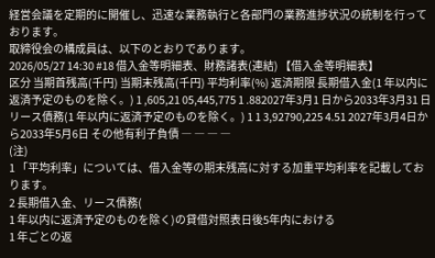経営会議を定期的に開催し、迅速な業務執行と各部門の業務進捗状況の統制を行っております。
取締役会の構成員は、以下のとおりであります。
2026/05/27 14:30 #18 借入金等明細表、財務諸表(連結) 【借入金等明細表】
区分 当期首残高(千円) 当期末残高(千円) 平均利率(%) 返済期限 長期借入金(1 年以内に返済予定のものを除く。) 1 ,605,21 05,445,775 1 .882027年3月1 日から2033年3月31 日 リース債務(1 年以内に返済予定のものを除く。) 1 1 3,92790,225 4.51 2027年3月4日から2033年5月6日 その他有利子負債 ― ― ― ―
(注)
1 「平均利率」については、借入金等の期末残高に対する加重平均利率を記載しております。
2 長期借入金、リース債務(
1 年以内に返済予定のものを除く)の貸借対照表日後5年内における
1 年ごとの返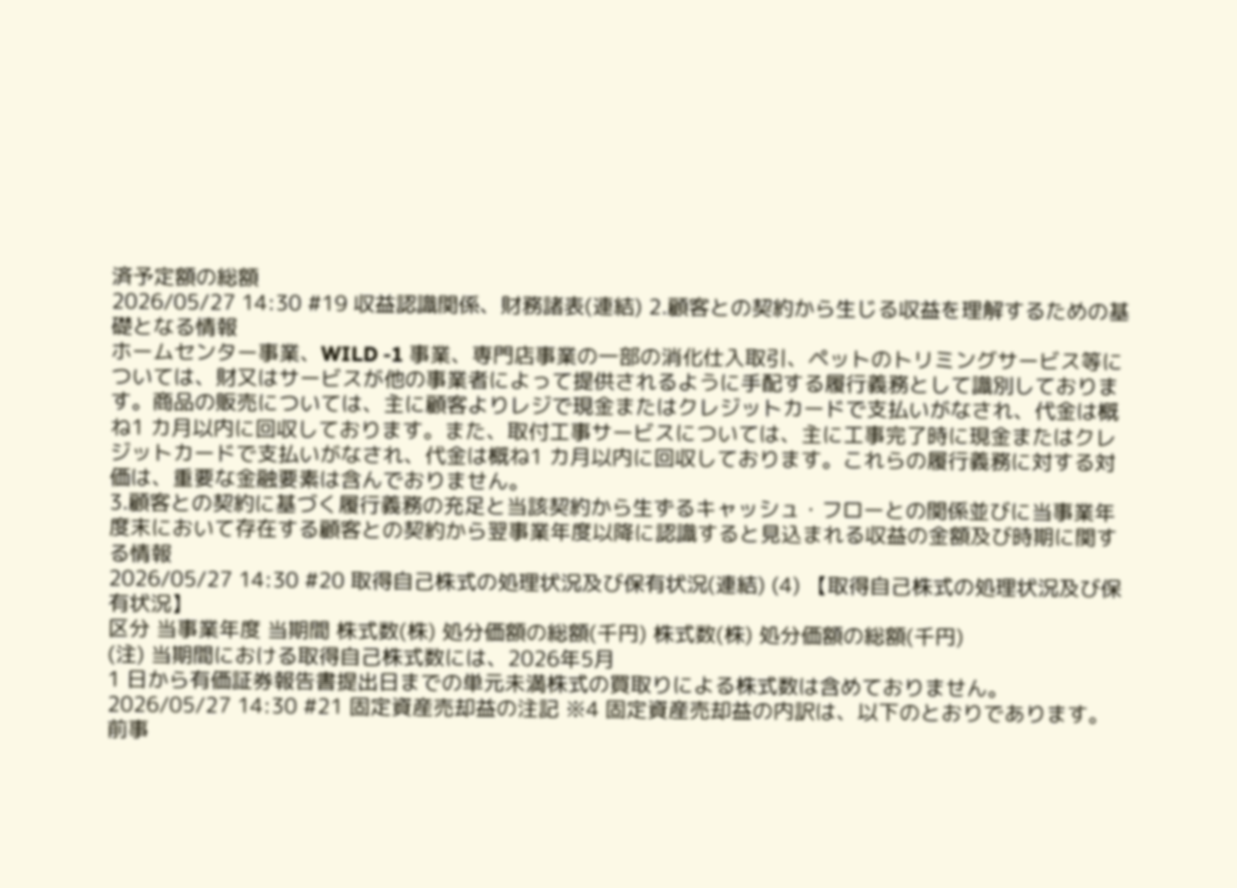済予定額の総額
2026/05/27 14:30 #19 収益認識関係、財務諸表(連結) 2.顧客との契約から生じる収益を理解するための基礎となる情報
ホームセンター事業、WILD -1 事業、専門店事業の一部の消化仕入取引、ペットのトリミングサービス等については、財又はサービスが他の事業者によって提供されるように手配する履行義務として識別しております。商品の販売については、主に顧客よりレジで現金またはクレジットカードで支払いがなされ、代金は概ね1 カ月以内に回収しております。また、取付工事サービスについては、主に工事完了時に現金またはクレジットカードで支払いがなされ、代金は概ね1 カ月以内に回収しております。これらの履行義務に対する対価は、重要な金融要素は含んでおりません。
3.顧客との契約に基づく履行義務の充足と当該契約から生ずるキャッシュ・フローとの関係並びに当事業年度末において存在する顧客との契約から翌事業年度以降に認識すると見込まれる収益の金額及び時期に関する情報
2026/05/27 14:30 #20 取得自己株式の処理状況及び保有状況(連結) (4) 【取得自己株式の処理状況及び保有状況】
区分 当事業年度 当期間 株式数(株) 処分価額の総額(千円) 株式数(株) 処分価額の総額(千円)
(注) 当期間における取得自己株式数には、2026年5月
1 日から有価証券報告書提出日までの単元未満株式の買取りによる株式数は含めておりません。
2026/05/27 14:30 #21 固定資産売却益の注記 ※4 固定資産売却益の内訳は、以下のとおりであります。
前事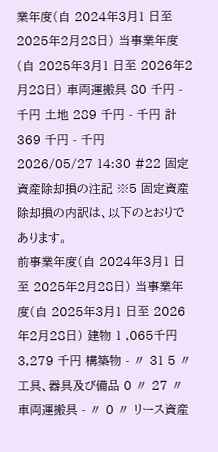業年度(自 2024年3月1 日至 2025年2月28日) 当事業年度(自 2025年3月1 日至 2026年2月28日) 車両運搬具 80 千円 - 千円 土地 289 千円 - 千円 計 369 千円 - 千円
2026/05/27 14:30 #22 固定資産除却損の注記 ※5 固定資産除却損の内訳は、以下のとおりであります。
前事業年度(自 2024年3月1 日至 2025年2月28日) 当事業年度(自 2025年3月1 日至 2026年2月28日) 建物 1 ,065千円 3,279 千円 構築物 - 〃 31 5 〃 工具、器具及び備品 0 〃 27 〃 車両運搬具 - 〃 0 〃 リース資産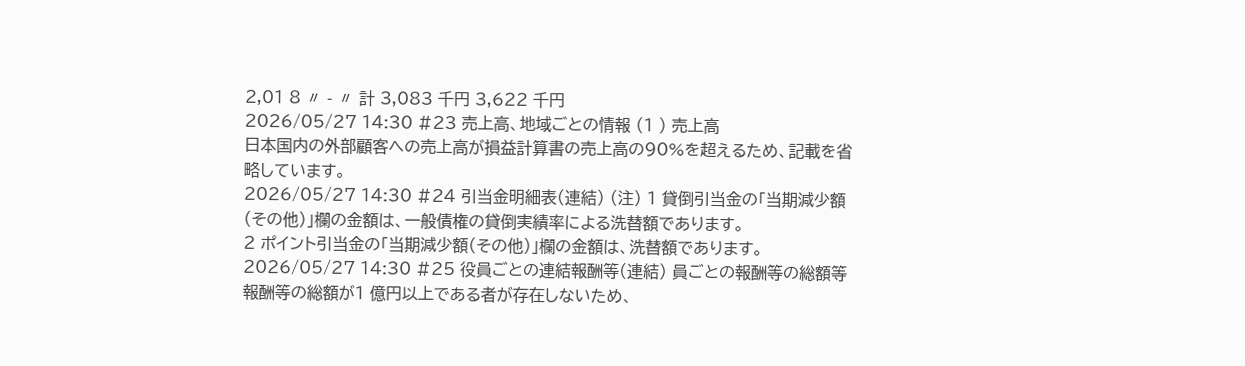2,01 8 〃 - 〃 計 3,083 千円 3,622 千円
2026/05/27 14:30 #23 売上高、地域ごとの情報 (1 ) 売上高
日本国内の外部顧客への売上高が損益計算書の売上高の90%を超えるため、記載を省略しています。
2026/05/27 14:30 #24 引当金明細表(連結) (注) 1 貸倒引当金の「当期減少額(その他)」欄の金額は、一般債権の貸倒実績率による洗替額であります。
2 ポイント引当金の「当期減少額(その他)」欄の金額は、洗替額であります。
2026/05/27 14:30 #25 役員ごとの連結報酬等(連結) 員ごとの報酬等の総額等
報酬等の総額が1 億円以上である者が存在しないため、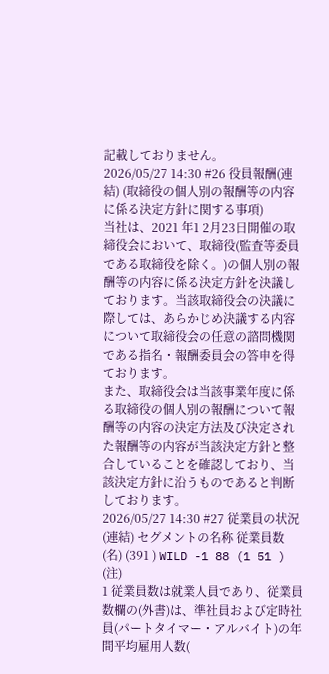記載しておりません。
2026/05/27 14:30 #26 役員報酬(連結) (取締役の個人別の報酬等の内容に係る決定方針に関する事項)
当社は、2021 年1 2月23日開催の取締役会において、取締役(監査等委員である取締役を除く。)の個人別の報酬等の内容に係る決定方針を決議しております。当該取締役会の決議に際しては、あらかじめ決議する内容について取締役会の任意の諮問機関である指名・報酬委員会の答申を得ております。
また、取締役会は当該事業年度に係る取締役の個人別の報酬について報酬等の内容の決定方法及び決定された報酬等の内容が当該決定方針と整合していることを確認しており、当該決定方針に沿うものであると判断しております。
2026/05/27 14:30 #27 従業員の状況(連結) セグメントの名称 従業員数(名) (391 ) WILD -1 88 (1 51 )
(注)
1 従業員数は就業人員であり、従業員数欄の(外書)は、準社員および定時社員(パートタイマー・アルバイト)の年間平均雇用人数(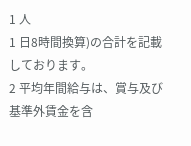1 人
1 日8時間換算)の合計を記載しております。
2 平均年間給与は、賞与及び基準外賃金を含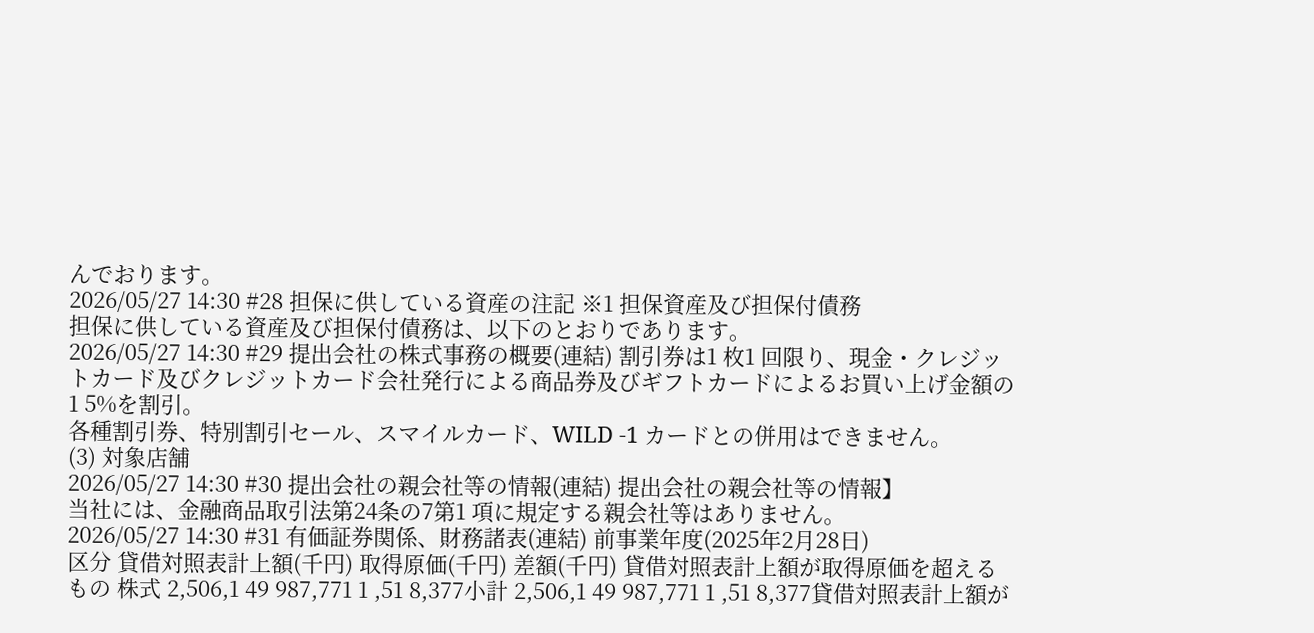んでおります。
2026/05/27 14:30 #28 担保に供している資産の注記 ※1 担保資産及び担保付債務
担保に供している資産及び担保付債務は、以下のとおりであります。
2026/05/27 14:30 #29 提出会社の株式事務の概要(連結) 割引券は1 枚1 回限り、現金・クレジットカード及びクレジットカード会社発行による商品券及びギフトカードによるお買い上げ金額の1 5%を割引。
各種割引券、特別割引セール、スマイルカード、WILD -1 カードとの併用はできません。
(3) 対象店舗
2026/05/27 14:30 #30 提出会社の親会社等の情報(連結) 提出会社の親会社等の情報】
当社には、金融商品取引法第24条の7第1 項に規定する親会社等はありません。
2026/05/27 14:30 #31 有価証券関係、財務諸表(連結) 前事業年度(2025年2月28日)
区分 貸借対照表計上額(千円) 取得原価(千円) 差額(千円) 貸借対照表計上額が取得原価を超えるもの 株式 2,506,1 49 987,771 1 ,51 8,377小計 2,506,1 49 987,771 1 ,51 8,377貸借対照表計上額が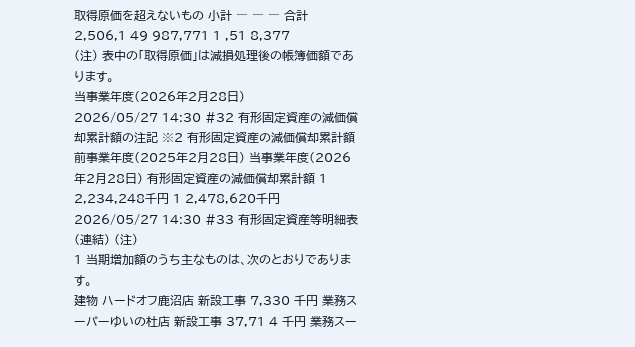取得原価を超えないもの 小計 ― ― ― 合計 2,506,1 49 987,771 1 ,51 8,377
(注) 表中の「取得原価」は減損処理後の帳簿価額であります。
当事業年度(2026年2月28日)
2026/05/27 14:30 #32 有形固定資産の減価償却累計額の注記 ※2 有形固定資産の減価償却累計額
前事業年度(2025年2月28日) 当事業年度(2026年2月28日) 有形固定資産の減価償却累計額 1 2,234,248千円 1 2,478,620千円
2026/05/27 14:30 #33 有形固定資産等明細表(連結) (注)
1 当期増加額のうち主なものは、次のとおりであります。
建物 ハードオフ鹿沼店 新設工事 7,330 千円 業務スーパーゆいの杜店 新設工事 37,71 4 千円 業務スー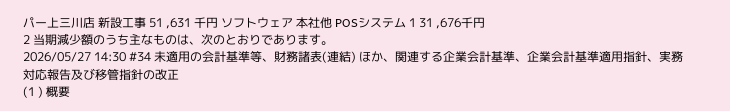パー上三川店 新設工事 51 ,631 千円 ソフトウェア 本社他 POSシステム 1 31 ,676千円
2 当期減少額のうち主なものは、次のとおりであります。
2026/05/27 14:30 #34 未適用の会計基準等、財務諸表(連結) ほか、関連する企業会計基準、企業会計基準適用指針、実務対応報告及び移管指針の改正
(1 ) 概要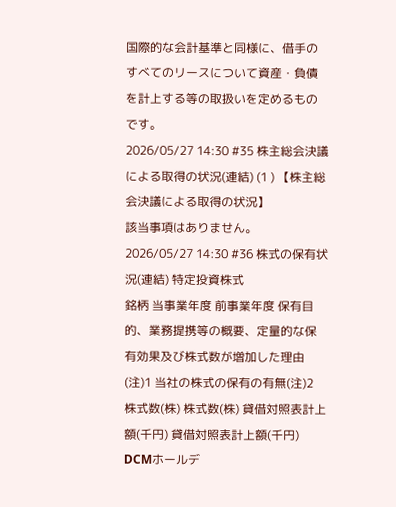国際的な会計基準と同様に、借手のすべてのリースについて資産・負債を計上する等の取扱いを定めるものです。
2026/05/27 14:30 #35 株主総会決議による取得の状況(連結) (1 ) 【株主総会決議による取得の状況】
該当事項はありません。
2026/05/27 14:30 #36 株式の保有状況(連結) 特定投資株式
銘柄 当事業年度 前事業年度 保有目的、業務提携等の概要、定量的な保有効果及び株式数が増加した理由(注)1 当社の株式の保有の有無(注)2 株式数(株) 株式数(株) 貸借対照表計上額(千円) 貸借対照表計上額(千円) DCMホールデ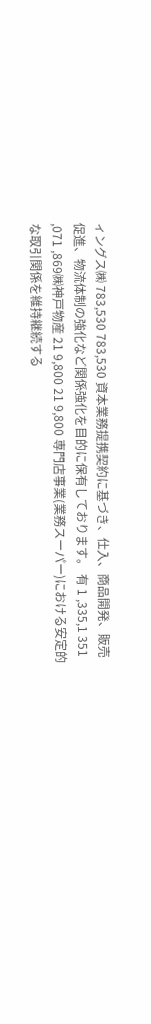ィングス㈱ 783,530 783,530 資本業務提携契約に基づき、仕入、商品開発、販売促進、物流体制の強化など関係強化を目的に保有しております。 有 1 ,335,1 351 ,071 ,869㈱神戸物産 21 9,800 21 9,800 専門店事業(業務スーパー)における安定的な取引関係を維持継続する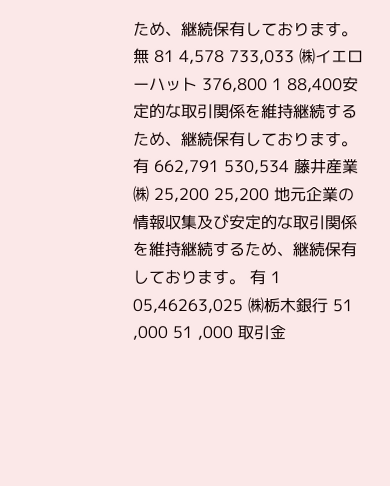ため、継続保有しております。 無 81 4,578 733,033 ㈱イエローハット 376,800 1 88,400安定的な取引関係を維持継続するため、継続保有しております。 有 662,791 530,534 藤井産業㈱ 25,200 25,200 地元企業の情報収集及び安定的な取引関係を維持継続するため、継続保有しております。 有 1 05,46263,025 ㈱栃木銀行 51 ,000 51 ,000 取引金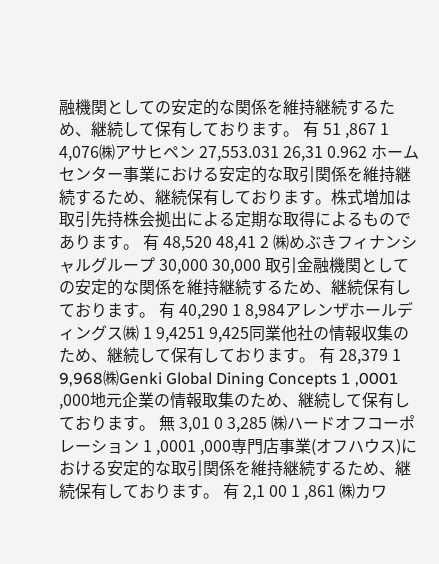融機関としての安定的な関係を維持継続するため、継続して保有しております。 有 51 ,867 1 4,076㈱アサヒペン 27,553.031 26,31 0.962 ホームセンター事業における安定的な取引関係を維持継続するため、継続保有しております。株式増加は取引先持株会拠出による定期な取得によるものであります。 有 48,520 48,41 2 ㈱めぶきフィナンシャルグループ 30,000 30,000 取引金融機関としての安定的な関係を維持継続するため、継続保有しております。 有 40,290 1 8,984アレンザホールディングス㈱ 1 9,4251 9,425同業他社の情報収集のため、継続して保有しております。 有 28,379 1 9,968㈱Genki Global Dining Concepts 1 ,0001 ,000地元企業の情報取集のため、継続して保有しております。 無 3,01 0 3,285 ㈱ハードオフコーポレーション 1 ,0001 ,000専門店事業(オフハウス)における安定的な取引関係を維持継続するため、継続保有しております。 有 2,1 00 1 ,861 ㈱カワ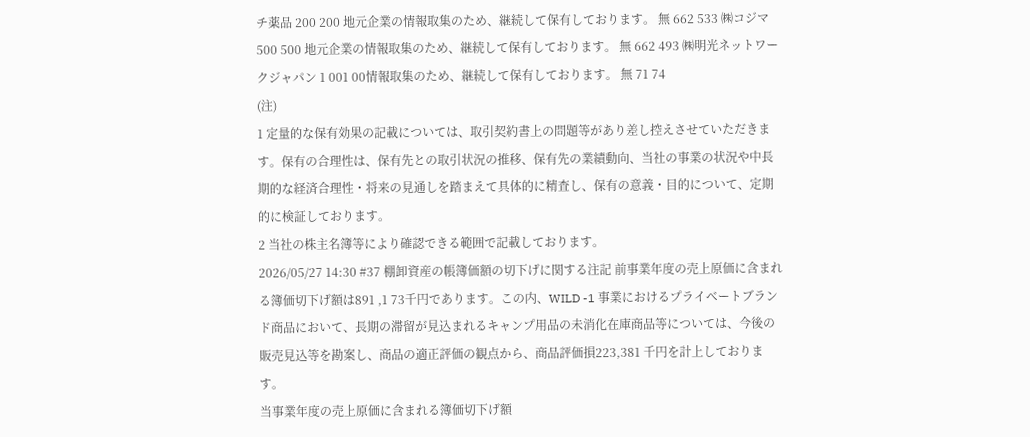チ薬品 200 200 地元企業の情報取集のため、継続して保有しております。 無 662 533 ㈱コジマ 500 500 地元企業の情報取集のため、継続して保有しております。 無 662 493 ㈱明光ネットワークジャパン 1 001 00情報取集のため、継続して保有しております。 無 71 74
(注)
1 定量的な保有効果の記載については、取引契約書上の問題等があり差し控えさせていただきます。保有の合理性は、保有先との取引状況の推移、保有先の業績動向、当社の事業の状況や中長期的な経済合理性・将来の見通しを踏まえて具体的に精査し、保有の意義・目的について、定期的に検証しております。
2 当社の株主名簿等により確認できる範囲で記載しております。
2026/05/27 14:30 #37 棚卸資産の帳簿価額の切下げに関する注記 前事業年度の売上原価に含まれる簿価切下げ額は891 ,1 73千円であります。この内、WILD -1 事業におけるプライベートブランド商品において、長期の滞留が見込まれるキャンプ用品の未消化在庫商品等については、今後の販売見込等を勘案し、商品の適正評価の観点から、商品評価損223,381 千円を計上しております。
当事業年度の売上原価に含まれる簿価切下げ額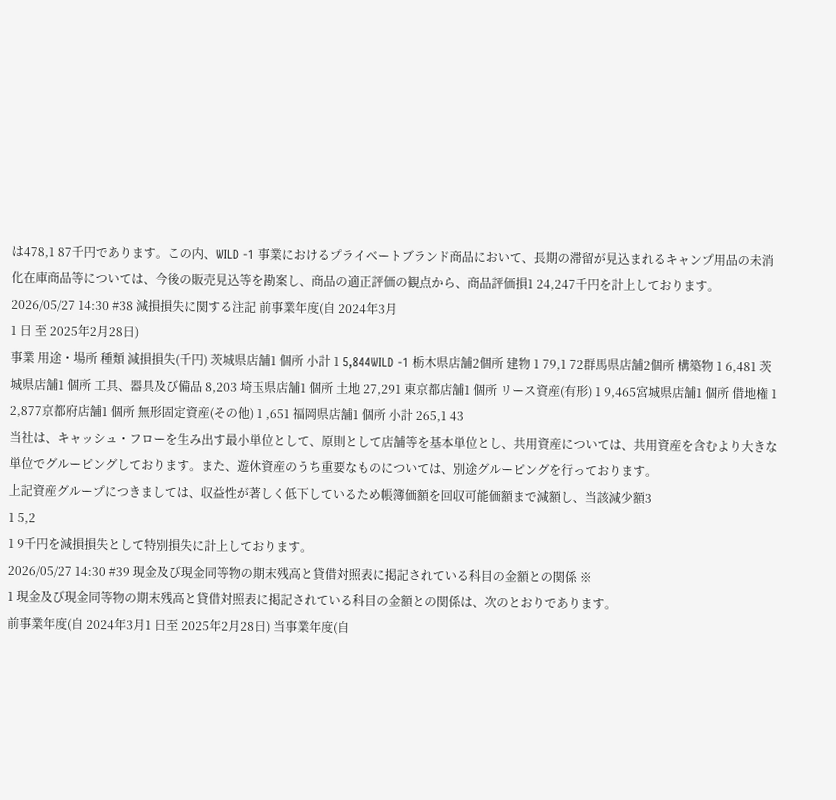は478,1 87千円であります。この内、WILD -1 事業におけるプライベートブランド商品において、長期の滞留が見込まれるキャンプ用品の未消化在庫商品等については、今後の販売見込等を勘案し、商品の適正評価の観点から、商品評価損1 24,247千円を計上しております。
2026/05/27 14:30 #38 減損損失に関する注記 前事業年度(自 2024年3月
1 日 至 2025年2月28日)
事業 用途・場所 種類 減損損失(千円) 茨城県店舗1 個所 小計 1 5,844WILD -1 栃木県店舗2個所 建物 1 79,1 72群馬県店舗2個所 構築物 1 6,481 茨城県店舗1 個所 工具、器具及び備品 8,203 埼玉県店舗1 個所 土地 27,291 東京都店舗1 個所 リース資産(有形) 1 9,465宮城県店舗1 個所 借地権 1 2,877京都府店舗1 個所 無形固定資産(その他) 1 ,651 福岡県店舗1 個所 小計 265,1 43
当社は、キャッシュ・フローを生み出す最小単位として、原則として店舗等を基本単位とし、共用資産については、共用資産を含むより大きな単位でグルーピングしております。また、遊休資産のうち重要なものについては、別途グルーピングを行っております。
上記資産グループにつきましては、収益性が著しく低下しているため帳簿価額を回収可能価額まで減額し、当該減少額3
1 5,2
1 9千円を減損損失として特別損失に計上しております。
2026/05/27 14:30 #39 現金及び現金同等物の期末残高と貸借対照表に掲記されている科目の金額との関係 ※
1 現金及び現金同等物の期末残高と貸借対照表に掲記されている科目の金額との関係は、次のとおりであります。
前事業年度(自 2024年3月1 日至 2025年2月28日) 当事業年度(自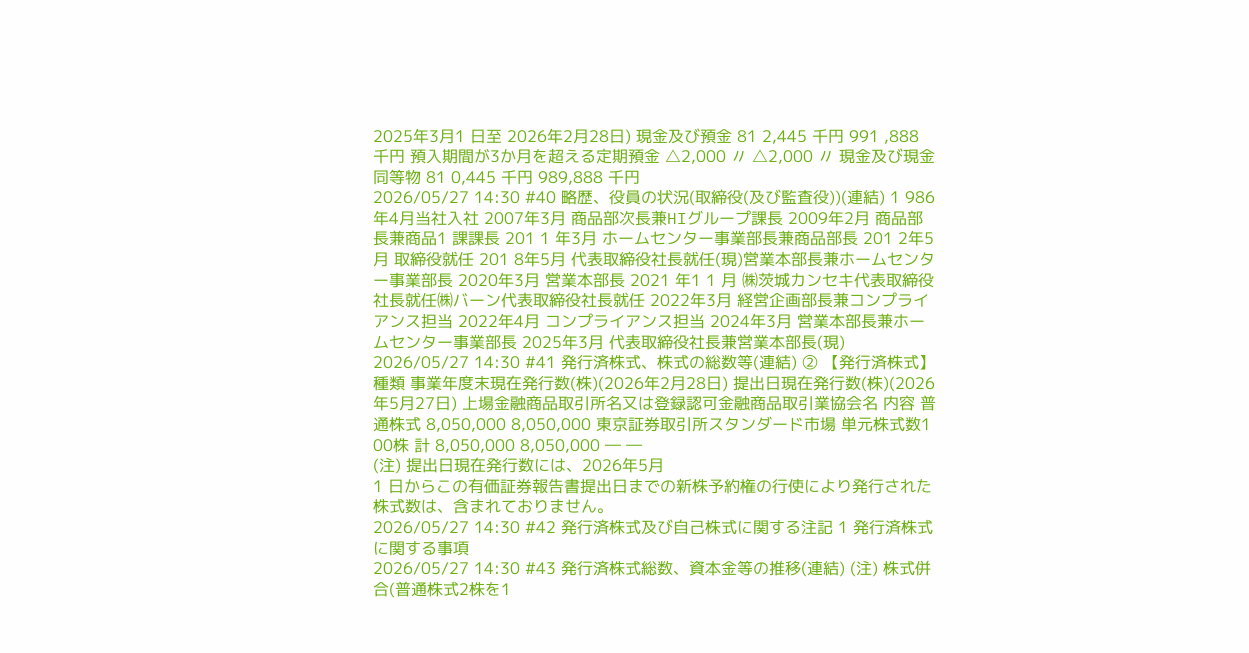2025年3月1 日至 2026年2月28日) 現金及び預金 81 2,445 千円 991 ,888 千円 預入期間が3か月を超える定期預金 △2,000 〃 △2,000 〃 現金及び現金同等物 81 0,445 千円 989,888 千円
2026/05/27 14:30 #40 略歴、役員の状況(取締役(及び監査役))(連結) 1 986年4月当社入社 2007年3月 商品部次長兼HIグループ課長 2009年2月 商品部長兼商品1 課課長 201 1 年3月 ホームセンター事業部長兼商品部長 201 2年5月 取締役就任 201 8年5月 代表取締役社長就任(現)営業本部長兼ホームセンター事業部長 2020年3月 営業本部長 2021 年1 1 月 ㈱茨城カンセキ代表取締役社長就任㈱バーン代表取締役社長就任 2022年3月 経営企画部長兼コンプライアンス担当 2022年4月 コンプライアンス担当 2024年3月 営業本部長兼ホームセンター事業部長 2025年3月 代表取締役社長兼営業本部長(現)
2026/05/27 14:30 #41 発行済株式、株式の総数等(連結) ② 【発行済株式】
種類 事業年度末現在発行数(株)(2026年2月28日) 提出日現在発行数(株)(2026年5月27日) 上場金融商品取引所名又は登録認可金融商品取引業協会名 内容 普通株式 8,050,000 8,050,000 東京証券取引所スタンダード市場 単元株式数1 00株 計 8,050,000 8,050,000 ― ―
(注) 提出日現在発行数には、2026年5月
1 日からこの有価証券報告書提出日までの新株予約権の行使により発行された株式数は、含まれておりません。
2026/05/27 14:30 #42 発行済株式及び自己株式に関する注記 1 発行済株式に関する事項
2026/05/27 14:30 #43 発行済株式総数、資本金等の推移(連結) (注) 株式併合(普通株式2株を1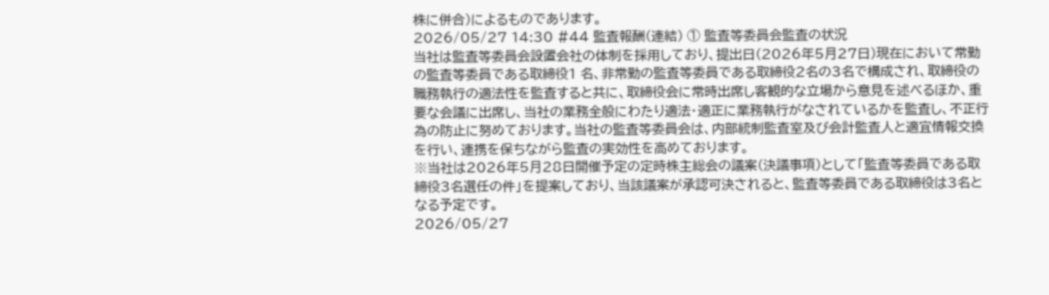株に併合)によるものであります。
2026/05/27 14:30 #44 監査報酬(連結) ① 監査等委員会監査の状況
当社は監査等委員会設置会社の体制を採用しており、提出日(2026年5月27日)現在において常勤の監査等委員である取締役1 名、非常勤の監査等委員である取締役2名の3名で構成され、取締役の職務執行の適法性を監査すると共に、取締役会に常時出席し客観的な立場から意見を述べるほか、重要な会議に出席し、当社の業務全般にわたり適法・適正に業務執行がなされているかを監査し、不正行為の防止に努めております。当社の監査等委員会は、内部統制監査室及び会計監査人と適宜情報交換を行い、連携を保ちながら監査の実効性を高めております。
※当社は2026年5月28日開催予定の定時株主総会の議案(決議事項)として「監査等委員である取締役3名選任の件」を提案しており、当該議案が承認可決されると、監査等委員である取締役は3名となる予定です。
2026/05/27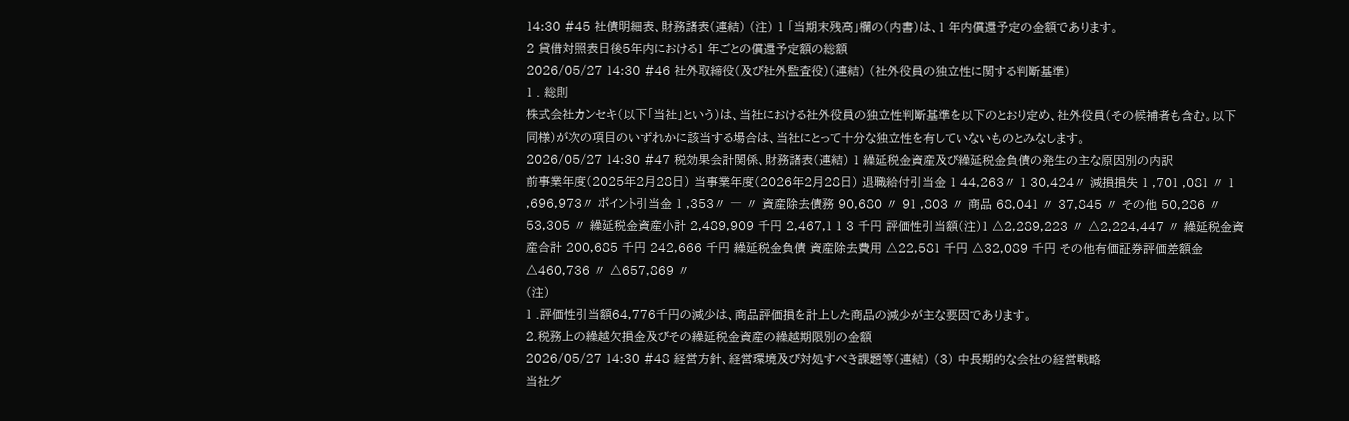14:30 #45 社債明細表、財務諸表(連結) (注) 1 「当期末残高」欄の(内書)は、1 年内償還予定の金額であります。
2 貸借対照表日後5年内における1 年ごとの償還予定額の総額
2026/05/27 14:30 #46 社外取締役(及び社外監査役)(連結) (社外役員の独立性に関する判断基準)
1 . 総則
株式会社カンセキ(以下「当社」という)は、当社における社外役員の独立性判断基準を以下のとおり定め、社外役員(その候補者も含む。以下同様)が次の項目のいずれかに該当する場合は、当社にとって十分な独立性を有していないものとみなします。
2026/05/27 14:30 #47 税効果会計関係、財務諸表(連結) 1 繰延税金資産及び繰延税金負債の発生の主な原因別の内訳
前事業年度(2025年2月28日) 当事業年度(2026年2月28日) 退職給付引当金 1 44,263〃 1 30,424〃 減損損失 1 ,701 ,081 〃 1 ,696,973〃 ポイント引当金 1 ,353〃 ― 〃 資産除去債務 90,680 〃 91 ,803 〃 商品 68,041 〃 37,845 〃 その他 50,286 〃 53,305 〃 繰延税金資産小計 2,489,909 千円 2,467,1 1 3 千円 評価性引当額(注)1 △2,289,223 〃 △2,224,447 〃 繰延税金資産合計 200,685 千円 242,666 千円 繰延税金負債 資産除去費用 △22,581 千円 △32,089 千円 その他有価証券評価差額金 △460,736 〃 △657,869 〃
(注)
1 .評価性引当額64,776千円の減少は、商品評価損を計上した商品の減少が主な要因であります。
2.税務上の繰越欠損金及びその繰延税金資産の繰越期限別の金額
2026/05/27 14:30 #48 経営方針、経営環境及び対処すべき課題等(連結) (3) 中長期的な会社の経営戦略
当社グ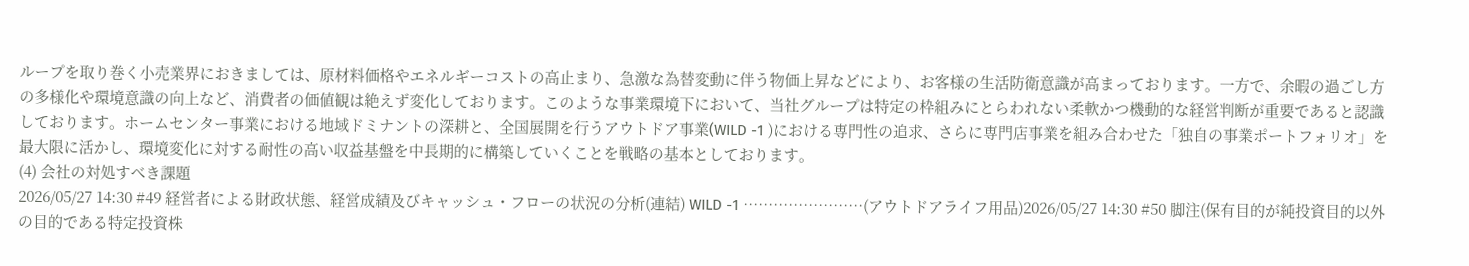ループを取り巻く小売業界におきましては、原材料価格やエネルギーコストの高止まり、急激な為替変動に伴う物価上昇などにより、お客様の生活防衛意識が高まっております。一方で、余暇の過ごし方の多様化や環境意識の向上など、消費者の価値観は絶えず変化しております。このような事業環境下において、当社グループは特定の枠組みにとらわれない柔軟かつ機動的な経営判断が重要であると認識しております。ホームセンター事業における地域ドミナントの深耕と、全国展開を行うアウトドア事業(WILD -1 )における専門性の追求、さらに専門店事業を組み合わせた「独自の事業ポートフォリオ」を最大限に活かし、環境変化に対する耐性の高い収益基盤を中長期的に構築していくことを戦略の基本としております。
(4) 会社の対処すべき課題
2026/05/27 14:30 #49 経営者による財政状態、経営成績及びキャッシュ・フローの状況の分析(連結) WILD -1 ……………………(アウトドアライフ用品)2026/05/27 14:30 #50 脚注(保有目的が純投資目的以外の目的である特定投資株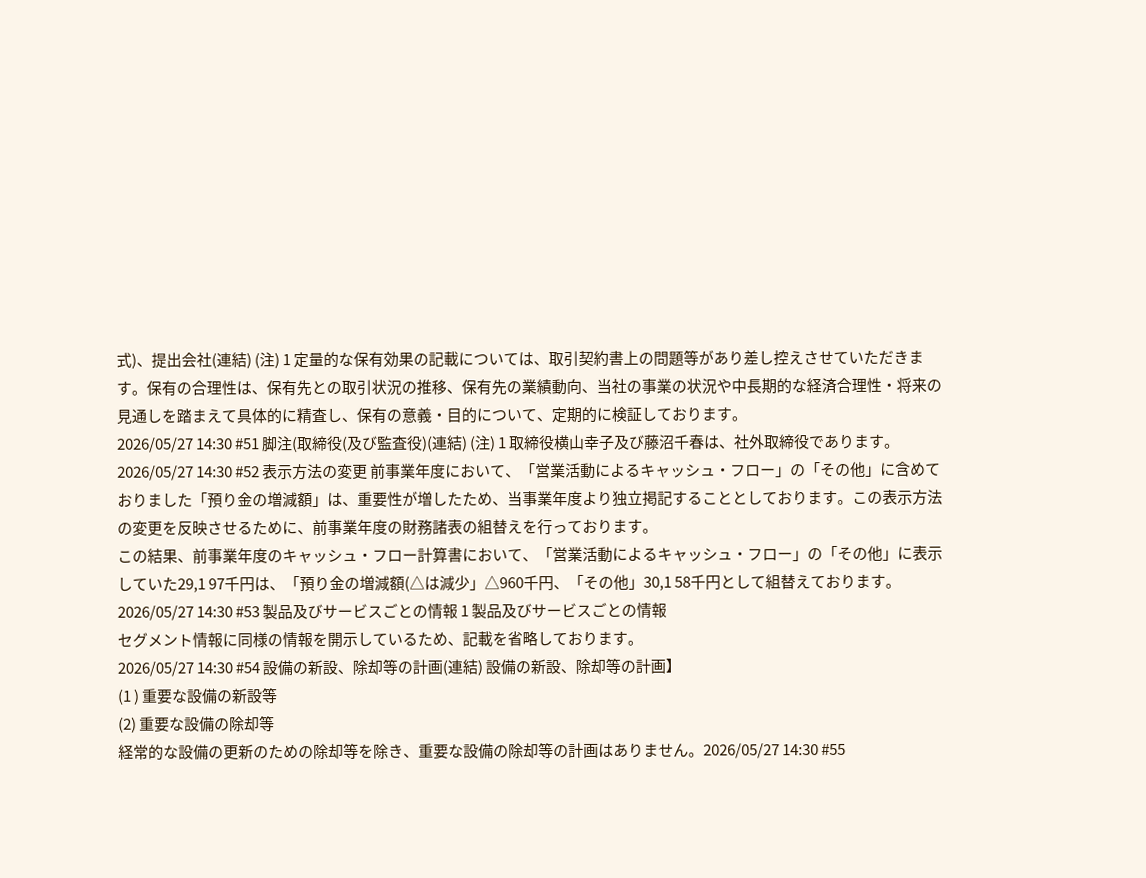式)、提出会社(連結) (注) 1 定量的な保有効果の記載については、取引契約書上の問題等があり差し控えさせていただきます。保有の合理性は、保有先との取引状況の推移、保有先の業績動向、当社の事業の状況や中長期的な経済合理性・将来の見通しを踏まえて具体的に精査し、保有の意義・目的について、定期的に検証しております。
2026/05/27 14:30 #51 脚注(取締役(及び監査役)(連結) (注) 1 取締役横山幸子及び藤沼千春は、社外取締役であります。
2026/05/27 14:30 #52 表示方法の変更 前事業年度において、「営業活動によるキャッシュ・フロー」の「その他」に含めておりました「預り金の増減額」は、重要性が増したため、当事業年度より独立掲記することとしております。この表示方法の変更を反映させるために、前事業年度の財務諸表の組替えを行っております。
この結果、前事業年度のキャッシュ・フロー計算書において、「営業活動によるキャッシュ・フロー」の「その他」に表示していた29,1 97千円は、「預り金の増減額(△は減少」△960千円、「その他」30,1 58千円として組替えております。
2026/05/27 14:30 #53 製品及びサービスごとの情報 1 製品及びサービスごとの情報
セグメント情報に同様の情報を開示しているため、記載を省略しております。
2026/05/27 14:30 #54 設備の新設、除却等の計画(連結) 設備の新設、除却等の計画】
(1 ) 重要な設備の新設等
(2) 重要な設備の除却等
経常的な設備の更新のための除却等を除き、重要な設備の除却等の計画はありません。2026/05/27 14:30 #55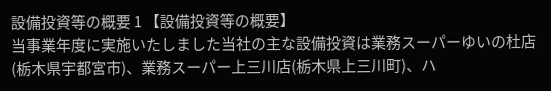設備投資等の概要 1 【設備投資等の概要】
当事業年度に実施いたしました当社の主な設備投資は業務スーパーゆいの杜店(栃木県宇都宮市)、業務スーパー上三川店(栃木県上三川町)、ハ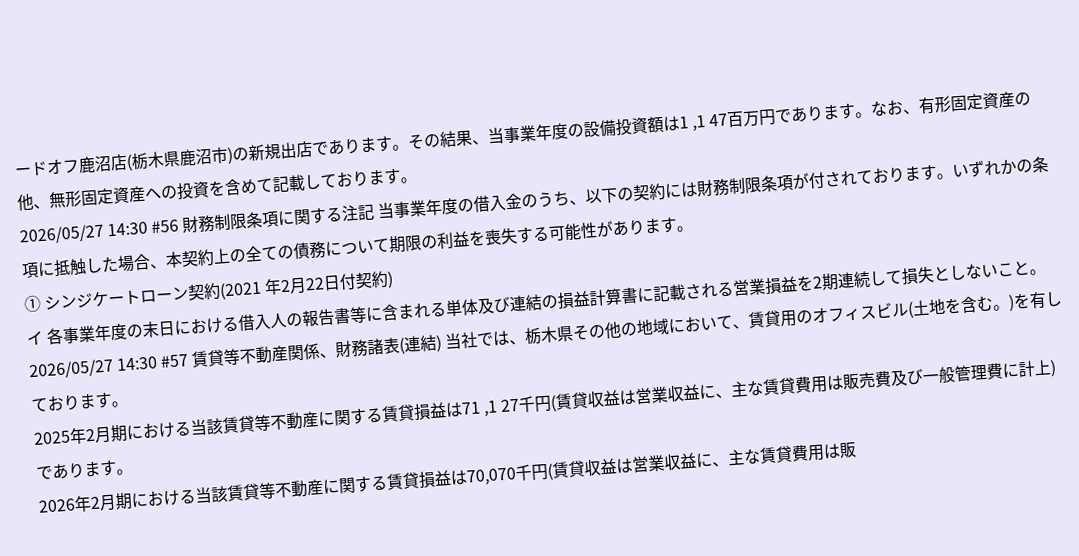ードオフ鹿沼店(栃木県鹿沼市)の新規出店であります。その結果、当事業年度の設備投資額は1 ,1 47百万円であります。なお、有形固定資産の他、無形固定資産への投資を含めて記載しております。
2026/05/27 14:30 #56 財務制限条項に関する注記 当事業年度の借入金のうち、以下の契約には財務制限条項が付されております。いずれかの条項に抵触した場合、本契約上の全ての債務について期限の利益を喪失する可能性があります。
① シンジケートローン契約(2021 年2月22日付契約)
イ 各事業年度の末日における借入人の報告書等に含まれる単体及び連結の損益計算書に記載される営業損益を2期連続して損失としないこと。
2026/05/27 14:30 #57 賃貸等不動産関係、財務諸表(連結) 当社では、栃木県その他の地域において、賃貸用のオフィスビル(土地を含む。)を有しております。
2025年2月期における当該賃貸等不動産に関する賃貸損益は71 ,1 27千円(賃貸収益は営業収益に、主な賃貸費用は販売費及び一般管理費に計上)であります。
2026年2月期における当該賃貸等不動産に関する賃貸損益は70,070千円(賃貸収益は営業収益に、主な賃貸費用は販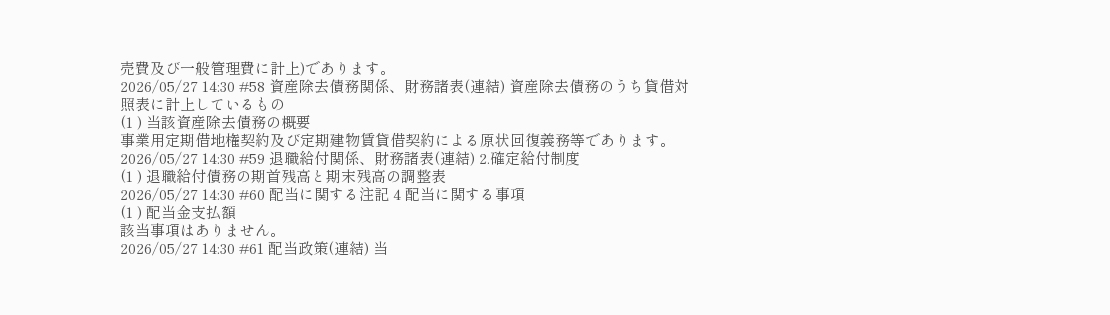売費及び一般管理費に計上)であります。
2026/05/27 14:30 #58 資産除去債務関係、財務諸表(連結) 資産除去債務のうち貸借対照表に計上しているもの
(1 ) 当該資産除去債務の概要
事業用定期借地権契約及び定期建物賃貸借契約による原状回復義務等であります。
2026/05/27 14:30 #59 退職給付関係、財務諸表(連結) 2.確定給付制度
(1 ) 退職給付債務の期首残高と期末残高の調整表
2026/05/27 14:30 #60 配当に関する注記 4 配当に関する事項
(1 ) 配当金支払額
該当事項はありません。
2026/05/27 14:30 #61 配当政策(連結) 当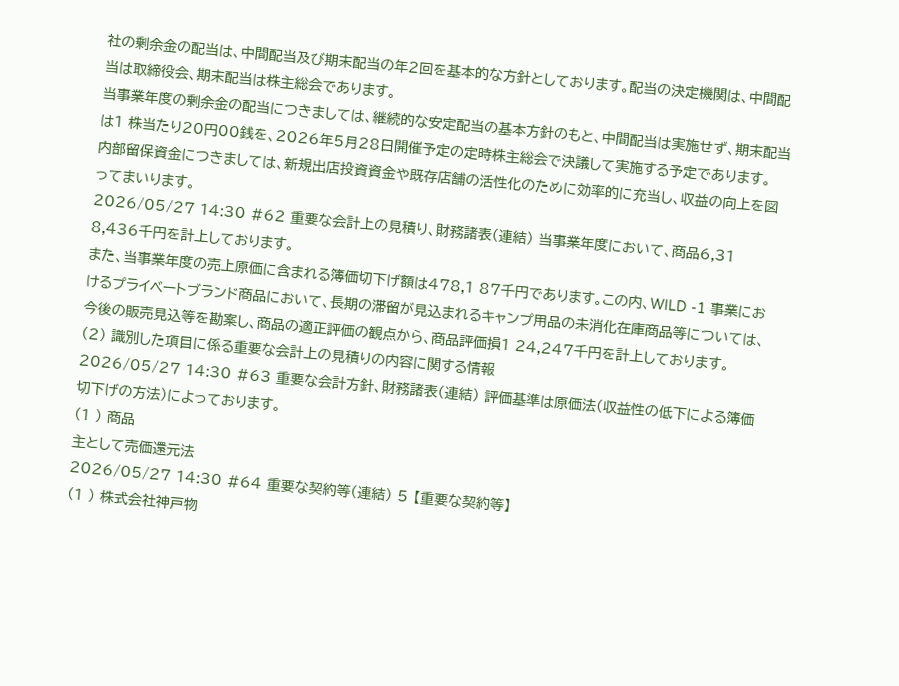社の剰余金の配当は、中間配当及び期末配当の年2回を基本的な方針としております。配当の決定機関は、中間配当は取締役会、期末配当は株主総会であります。
当事業年度の剰余金の配当につきましては、継続的な安定配当の基本方針のもと、中間配当は実施せず、期末配当は1 株当たり20円00銭を、2026年5月28日開催予定の定時株主総会で決議して実施する予定であります。
内部留保資金につきましては、新規出店投資資金や既存店舗の活性化のために効率的に充当し、収益の向上を図ってまいります。
2026/05/27 14:30 #62 重要な会計上の見積り、財務諸表(連結) 当事業年度において、商品6,31 8,436千円を計上しております。
また、当事業年度の売上原価に含まれる簿価切下げ額は478,1 87千円であります。この内、WILD -1 事業におけるプライベートブランド商品において、長期の滞留が見込まれるキャンプ用品の未消化在庫商品等については、今後の販売見込等を勘案し、商品の適正評価の観点から、商品評価損1 24,247千円を計上しております。
(2) 識別した項目に係る重要な会計上の見積りの内容に関する情報
2026/05/27 14:30 #63 重要な会計方針、財務諸表(連結) 評価基準は原価法(収益性の低下による簿価切下げの方法)によっております。
(1 ) 商品
主として売価還元法
2026/05/27 14:30 #64 重要な契約等(連結) 5 【重要な契約等】
(1 ) 株式会社神戸物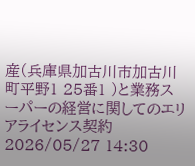産(兵庫県加古川市加古川町平野1 25番1 )と業務スーパーの経営に関してのエリアライセンス契約
2026/05/27 14:30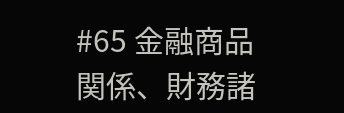#65 金融商品関係、財務諸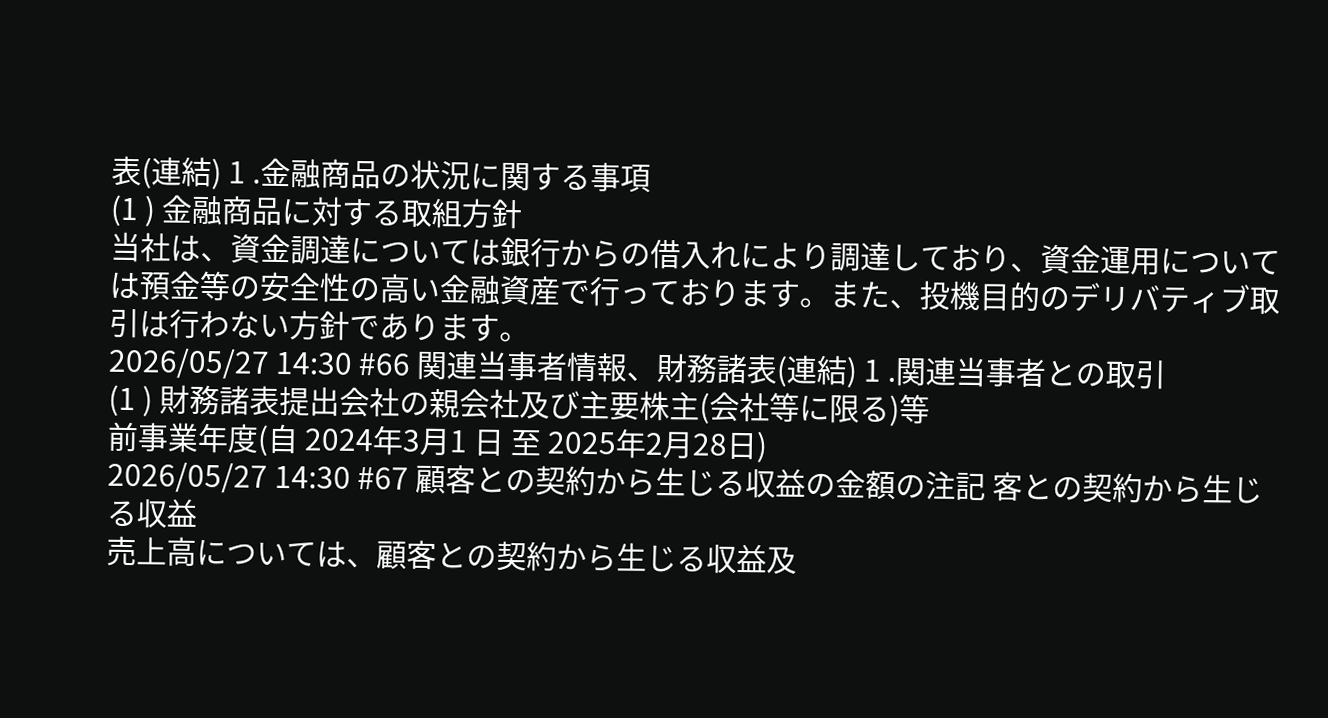表(連結) 1 .金融商品の状況に関する事項
(1 ) 金融商品に対する取組方針
当社は、資金調達については銀行からの借入れにより調達しており、資金運用については預金等の安全性の高い金融資産で行っております。また、投機目的のデリバティブ取引は行わない方針であります。
2026/05/27 14:30 #66 関連当事者情報、財務諸表(連結) 1 .関連当事者との取引
(1 ) 財務諸表提出会社の親会社及び主要株主(会社等に限る)等
前事業年度(自 2024年3月1 日 至 2025年2月28日)
2026/05/27 14:30 #67 顧客との契約から生じる収益の金額の注記 客との契約から生じる収益
売上高については、顧客との契約から生じる収益及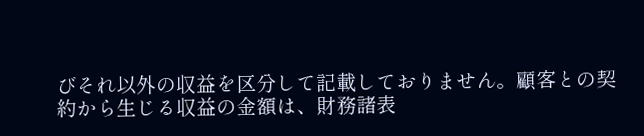びそれ以外の収益を区分して記載しておりません。顧客との契約から生じる収益の金額は、財務諸表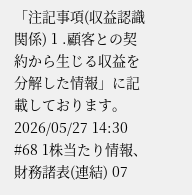「注記事項(収益認識関係) 1 .顧客との契約から生じる収益を分解した情報」に記載しております。
2026/05/27 14:30 #68 1株当たり情報、財務諸表(連結) 07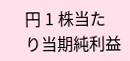円 1 株当たり当期純利益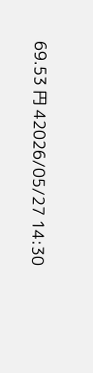69.53 円 42026/05/27 14:30